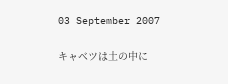03 September 2007

キャベツは土の中に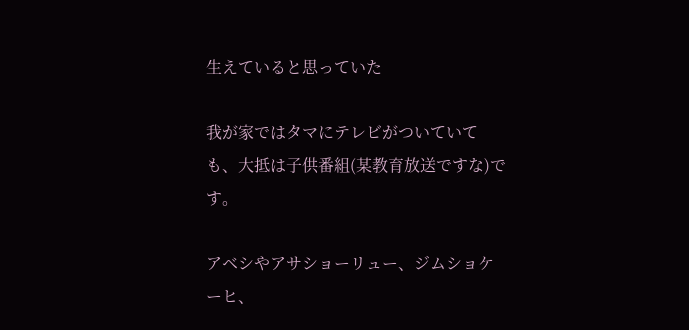生えていると思っていた

我が家ではタマにテレビがついていても、大抵は子供番組(某教育放送ですな)です。

アベシやアサショーリュー、ジムショケーヒ、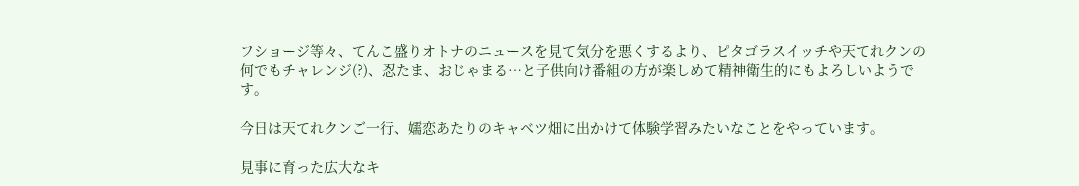フショージ等々、てんこ盛りオトナのニュースを見て気分を悪くするより、ピタゴラスイッチや天てれクンの何でもチャレンジ(?)、忍たま、おじゃまる…と子供向け番組の方が楽しめて精神衛生的にもよろしいようです。

今日は天てれクンご一行、嬬恋あたりのキャベツ畑に出かけて体験学習みたいなことをやっています。

見事に育った広大なキ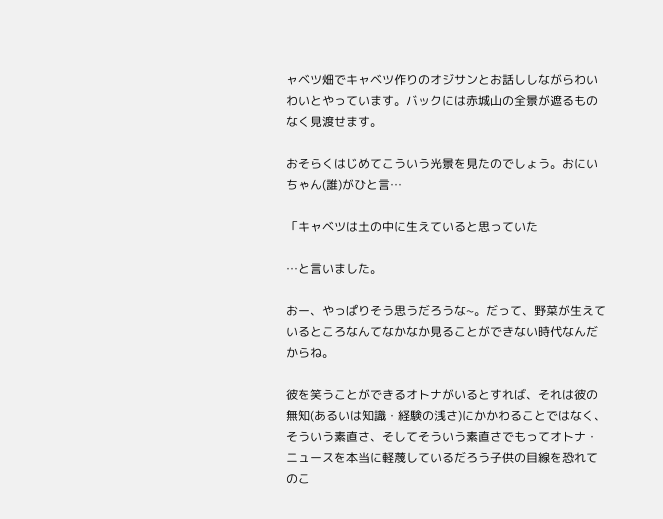ャベツ畑でキャベツ作りのオジサンとお話ししながらわいわいとやっています。バックには赤城山の全景が遮るものなく見渡せます。

おそらくはじめてこういう光景を見たのでしょう。おにいちゃん(誰)がひと言…

「キャベツは土の中に生えていると思っていた

…と言いました。

おー、やっぱりそう思うだろうな~。だって、野菜が生えているところなんてなかなか見ることができない時代なんだからね。

彼を笑うことができるオトナがいるとすれば、それは彼の無知(あるいは知識・経験の浅さ)にかかわることではなく、そういう素直さ、そしてそういう素直さでもってオトナ・ニュースを本当に軽蔑しているだろう子供の目線を恐れてのこ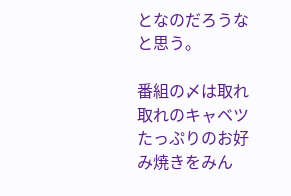となのだろうなと思う。

番組の〆は取れ取れのキャベツたっぷりのお好み焼きをみん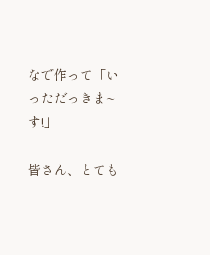なで作って「いっただっきま~す!」

皆さん、とても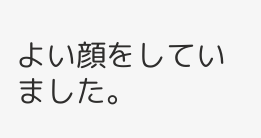よい顔をしていました。